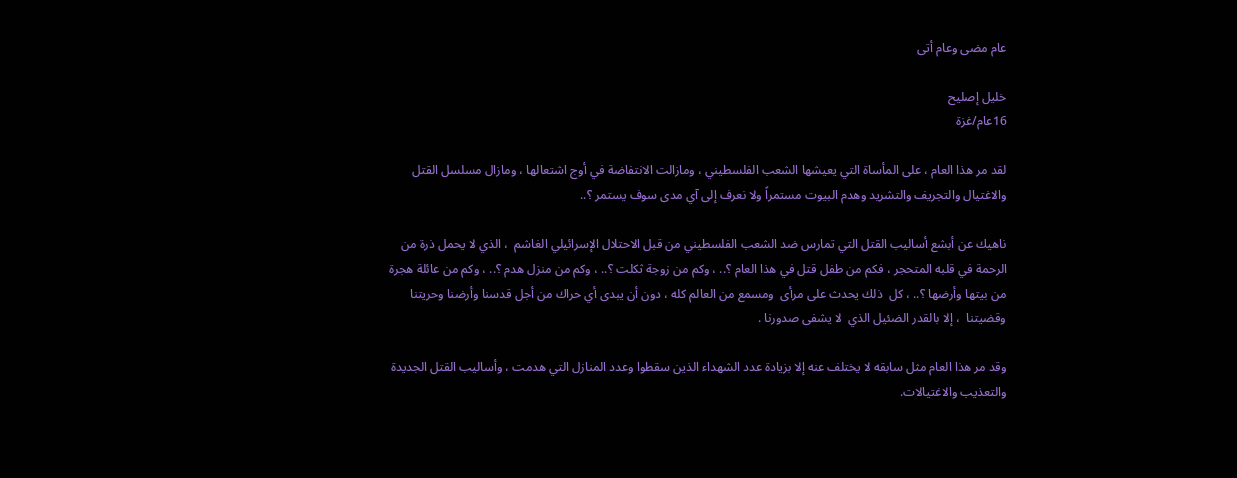عام مضى وعام أتى

خليل إصليح
16عام/غزة

لقد مر هذا العام ، على المأساة التي يعيشها الشعب الفلسطيني ، ومازالت الانتفاضة في أوج اشتعالها ، ومازال مسلسل القتل والاغتيال والتجريف والتشريد وهدم البيوت مستمراً ولا نعرف إلى آي مدى سوف يستمر ؟..

ناهيك عن أبشع أساليب القتل التي تمارس ضد الشعب الفلسطيني من قبل الاحتلال الإسرائيلي الغاشم  ، الذي لا يحمل ذرة من الرحمة في قلبه المتحجر ، فكم من طفل قتل في هذا العام ؟.. ، وكم من زوجة ثكلت ؟.. ، وكم من منزل هدم ؟.. ، وكم من عائلة هجرة من بيتها وأرضها ؟.. ، كل  ذلك يحدث على مرأى  ومسمع من العالم كله ، دون أن يبدى أي حراك من أجل قدسنا وأرضنا وحريتنا وقضيتنا  ، إلا بالقدر الضئيل الذي  لا يشفى صدورنا .

وقد مر هذا العام مثل سابقه لا يختلف عنه إلا بزيادة عدد الشهداء الذين سقطوا وعدد المنازل التي هدمت ، وأساليب القتل الجديدة  والتعذيب والاغتيالات.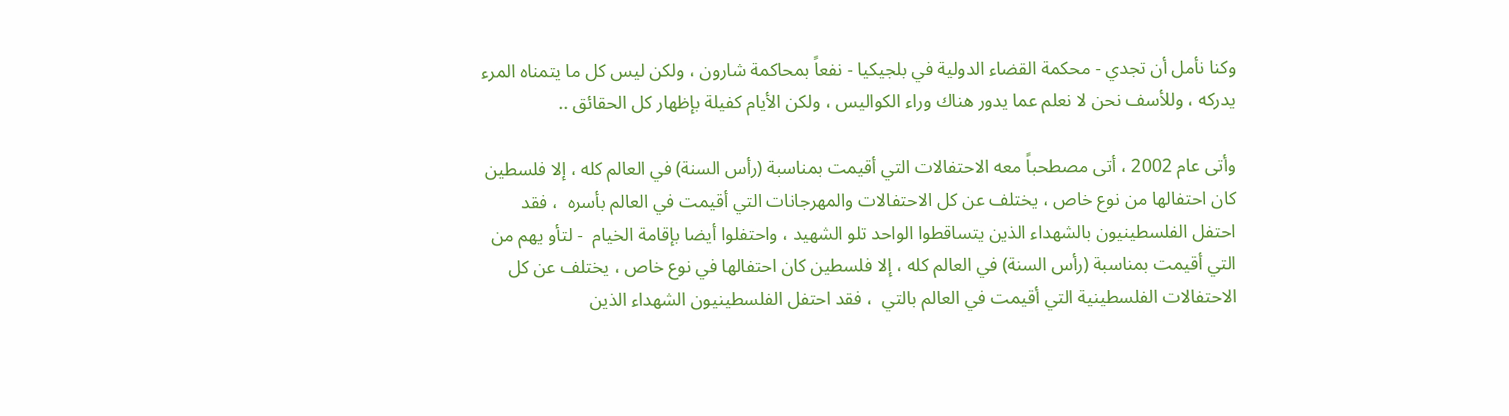وكنا نأمل أن تجدي - محكمة القضاء الدولية في بلجيكيا - نفعاً بمحاكمة شارون ، ولكن ليس كل ما يتمناه المرء يدركه ، وللأسف نحن لا نعلم عما يدور هناك وراء الكواليس ، ولكن الأيام كفيلة بإظهار كل الحقائق ..

وأتى عام 2002 ، أتى مصطحباً معه الاحتفالات التي أقيمت بمناسبة (رأس السنة) في العالم كله ، إلا فلسطين كان احتفالها من نوع خاص ، يختلف عن كل الاحتفالات والمهرجانات التي أقيمت في العالم بأسره  ، فقد احتفل الفلسطينيون بالشهداء الذين يتساقطوا الواحد تلو الشهيد ، واحتفلوا أيضا بإقامة الخيام  - لتأو يهم من التي أقيمت بمناسبة (رأس السنة) في العالم كله ، إلا فلسطين كان احتفالها في نوع خاص ، يختلف عن كل الاحتفالات الفلسطينية التي أقيمت في العالم بالتي  ، فقد احتفل الفلسطينيون الشهداء الذين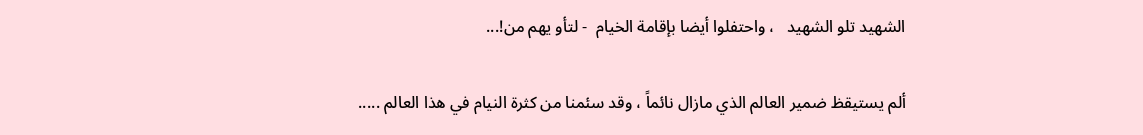الشهيد تلو الشهيد   ، واحتفلوا أيضا بإقامة الخيام  - لتأو يهم من!...

ألم يستيقظ ضمير العالم الذي مازال نائماً ، وقد سئمنا من كثرة النيام في هذا العالم .....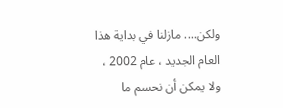ولكن.... مازلنا في بداية هذا العام الجديد ، عام 2002 ، ولا يمكن أن نحسم ما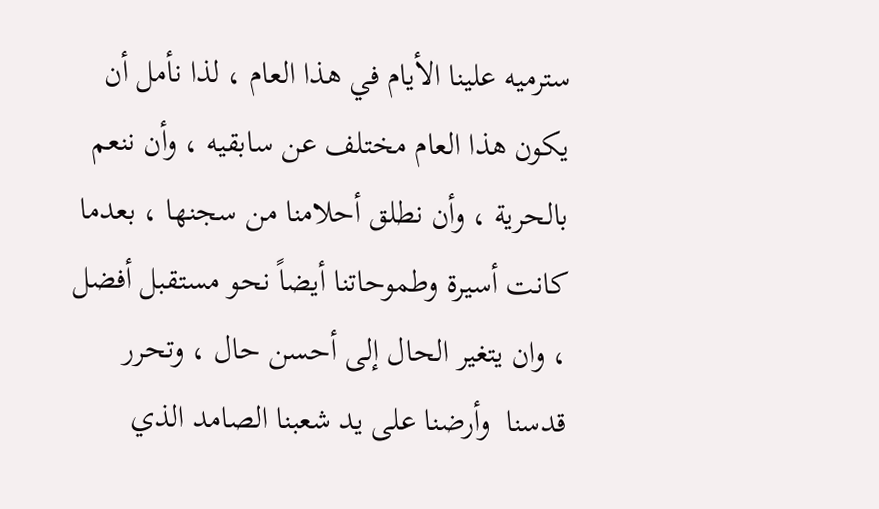سترميه علينا الأيام في هذا العام ، لذا نأمل أن يكون هذا العام مختلف عن سابقيه ، وأن ننعم بالحرية ، وأن نطلق أحلامنا من سجنها ، بعدما كانت أسيرة وطموحاتنا أيضاً نحو مستقبل أفضل ، وان يتغير الحال إلى أحسن حال ، وتحرر قدسنا  وأرضنا على يد شعبنا الصامد الذي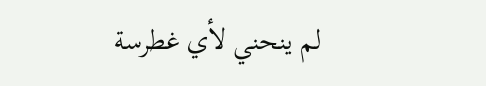لم ينحني لأي غطرسة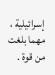إسرائيلية ، مهما بلغت من قوة .